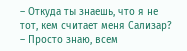– Откуда ты знаешь, что я не тот, кем считает меня Сализар?
– Просто знаю, всем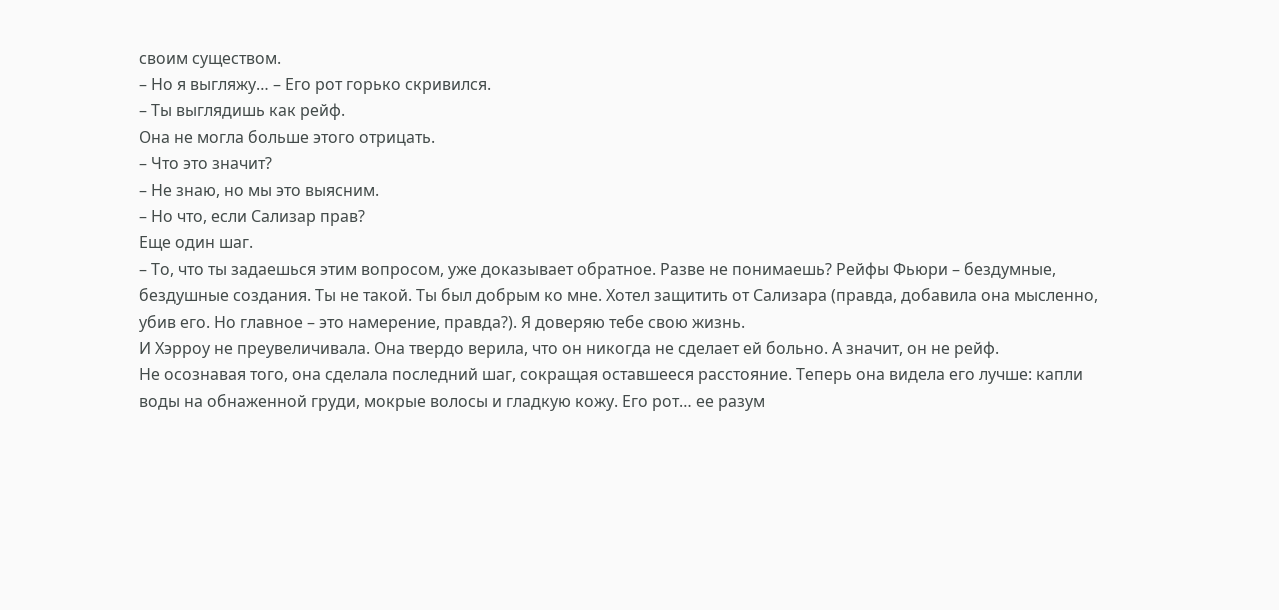своим существом.
– Но я выгляжу… – Его рот горько скривился.
– Ты выглядишь как рейф.
Она не могла больше этого отрицать.
– Что это значит?
– Не знаю, но мы это выясним.
– Но что, если Сализар прав?
Еще один шаг.
– То, что ты задаешься этим вопросом, уже доказывает обратное. Разве не понимаешь? Рейфы Фьюри – бездумные, бездушные создания. Ты не такой. Ты был добрым ко мне. Хотел защитить от Сализара (правда, добавила она мысленно, убив его. Но главное – это намерение, правда?). Я доверяю тебе свою жизнь.
И Хэрроу не преувеличивала. Она твердо верила, что он никогда не сделает ей больно. А значит, он не рейф.
Не осознавая того, она сделала последний шаг, сокращая оставшееся расстояние. Теперь она видела его лучше: капли воды на обнаженной груди, мокрые волосы и гладкую кожу. Его рот… ее разум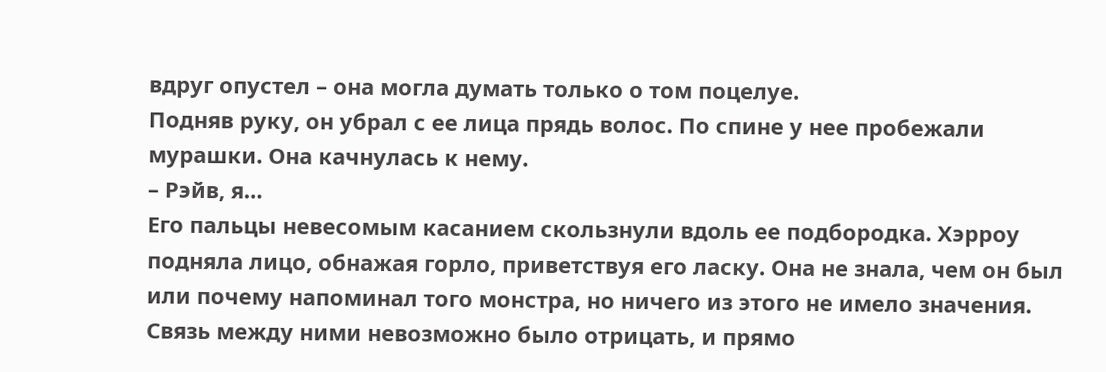вдруг опустел – она могла думать только о том поцелуе.
Подняв руку, он убрал с ее лица прядь волос. По спине у нее пробежали мурашки. Она качнулась к нему.
– Рэйв, я…
Его пальцы невесомым касанием скользнули вдоль ее подбородка. Хэрроу подняла лицо, обнажая горло, приветствуя его ласку. Она не знала, чем он был или почему напоминал того монстра, но ничего из этого не имело значения. Связь между ними невозможно было отрицать, и прямо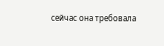сейчас она требовала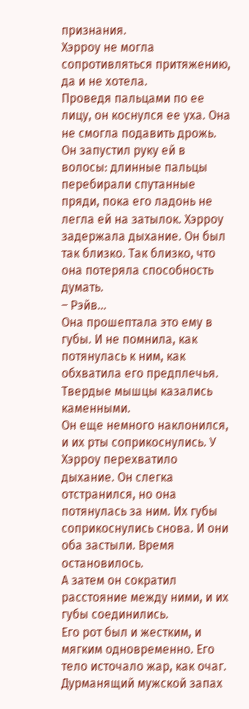признания.
Хэрроу не могла сопротивляться притяжению, да и не хотела.
Проведя пальцами по ее лицу, он коснулся ее уха. Она не смогла подавить дрожь.
Он запустил руку ей в волосы: длинные пальцы перебирали спутанные пряди, пока его ладонь не легла ей на затылок. Хэрроу задержала дыхание. Он был так близко. Так близко, что она потеряла способность думать.
– Рэйв…
Она прошептала это ему в губы. И не помнила, как потянулась к ним, как обхватила его предплечья. Твердые мышцы казались каменными.
Он еще немного наклонился, и их рты соприкоснулись. У Хэрроу перехватило дыхание. Он слегка отстранился, но она потянулась за ним. Их губы соприкоснулись снова. И они оба застыли. Время остановилось.
А затем он сократил расстояние между ними, и их губы соединились.
Его рот был и жестким, и мягким одновременно. Его тело источало жар, как очаг. Дурманящий мужской запах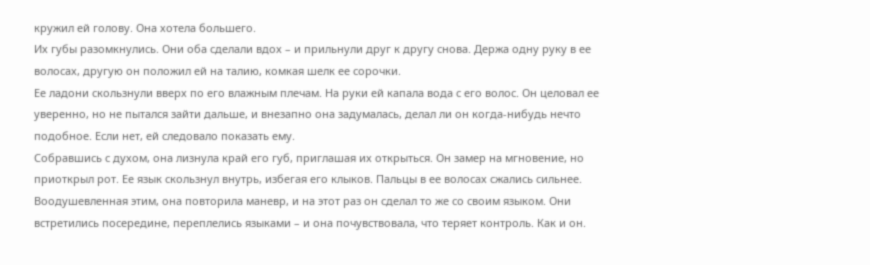кружил ей голову. Она хотела большего.
Их губы разомкнулись. Они оба сделали вдох – и прильнули друг к другу снова. Держа одну руку в ее волосах, другую он положил ей на талию, комкая шелк ее сорочки.
Ее ладони скользнули вверх по его влажным плечам. На руки ей капала вода с его волос. Он целовал ее уверенно, но не пытался зайти дальше, и внезапно она задумалась, делал ли он когда-нибудь нечто подобное. Если нет, ей следовало показать ему.
Собравшись с духом, она лизнула край его губ, приглашая их открыться. Он замер на мгновение, но приоткрыл рот. Ее язык скользнул внутрь, избегая его клыков. Пальцы в ее волосах сжались сильнее. Воодушевленная этим, она повторила маневр, и на этот раз он сделал то же со своим языком. Они встретились посередине, переплелись языками – и она почувствовала, что теряет контроль. Как и он.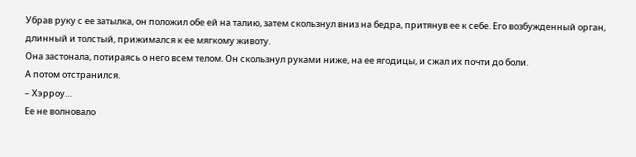Убрав руку с ее затылка, он положил обе ей на талию, затем скользнул вниз на бедра, притянув ее к себе. Его возбужденный орган, длинный и толстый, прижимался к ее мягкому животу.
Она застонала, потираясь о него всем телом. Он скользнул руками ниже, на ее ягодицы, и сжал их почти до боли.
А потом отстранился.
– Хэрроу…
Ее не волновало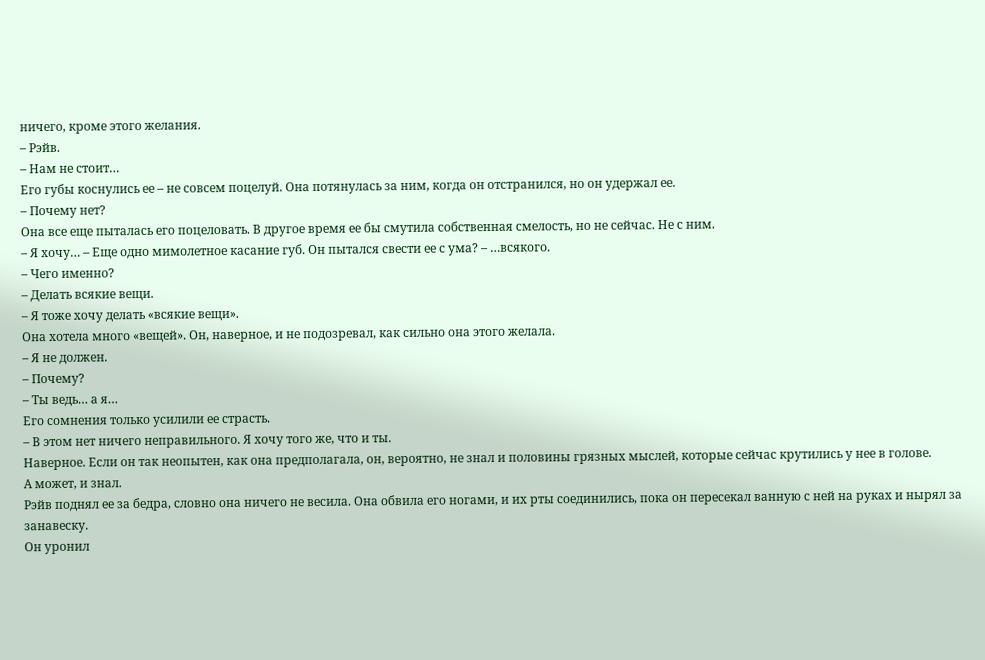ничего, кроме этого желания.
– Рэйв.
– Нам не стоит…
Его губы коснулись ее – не совсем поцелуй. Она потянулась за ним, когда он отстранился, но он удержал ее.
– Почему нет?
Она все еще пыталась его поцеловать. В другое время ее бы смутила собственная смелость, но не сейчас. Не с ним.
– Я хочу… – Еще одно мимолетное касание губ. Он пытался свести ее с ума? – …всякого.
– Чего именно?
– Делать всякие вещи.
– Я тоже хочу делать «всякие вещи».
Она хотела много «вещей». Он, наверное, и не подозревал, как сильно она этого желала.
– Я не должен.
– Почему?
– Ты ведь… а я…
Его сомнения только усилили ее страсть.
– В этом нет ничего неправильного. Я хочу того же, что и ты.
Наверное. Если он так неопытен, как она предполагала, он, вероятно, не знал и половины грязных мыслей, которые сейчас крутились у нее в голове.
А может, и знал.
Рэйв поднял ее за бедра, словно она ничего не весила. Она обвила его ногами, и их рты соединились, пока он пересекал ванную с ней на руках и нырял за занавеску.
Он уронил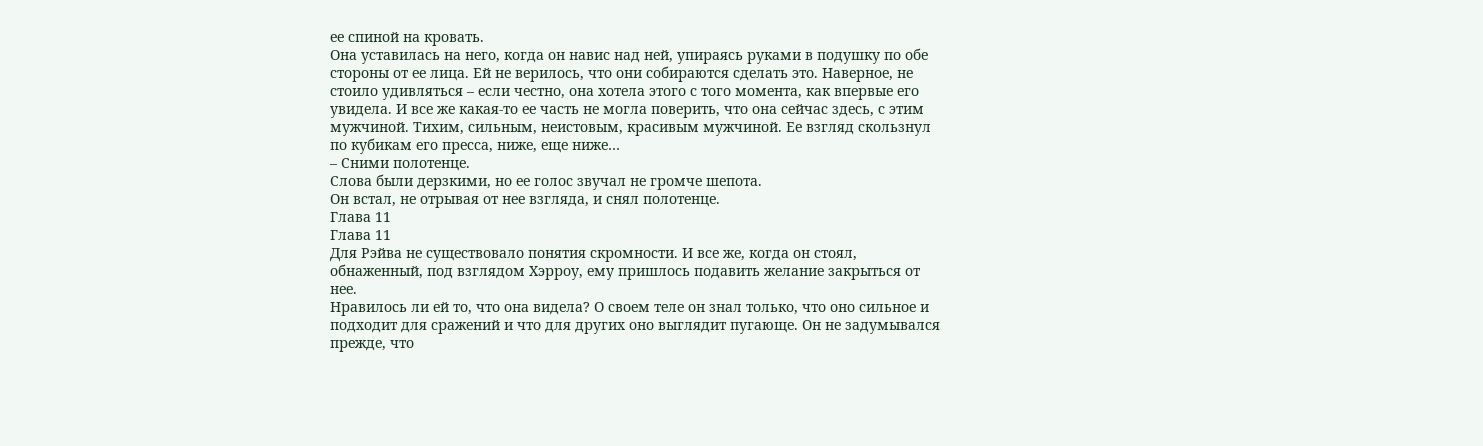ее спиной на кровать.
Она уставилась на него, когда он навис над ней, упираясь руками в подушку по обе стороны от ее лица. Ей не верилось, что они собираются сделать это. Наверное, не стоило удивляться – если честно, она хотела этого с того момента, как впервые его увидела. И все же какая-то ее часть не могла поверить, что она сейчас здесь, с этим мужчиной. Тихим, сильным, неистовым, красивым мужчиной. Ее взгляд скользнул по кубикам его пресса, ниже, еще ниже…
– Сними полотенце.
Слова были дерзкими, но ее голос звучал не громче шепота.
Он встал, не отрывая от нее взгляда, и снял полотенце.
Глава 11
Глава 11
Для Рэйва не существовало понятия скромности. И все же, когда он стоял, обнаженный, под взглядом Хэрроу, ему пришлось подавить желание закрыться от нее.
Нравилось ли ей то, что она видела? О своем теле он знал только, что оно сильное и подходит для сражений и что для других оно выглядит пугающе. Он не задумывался прежде, что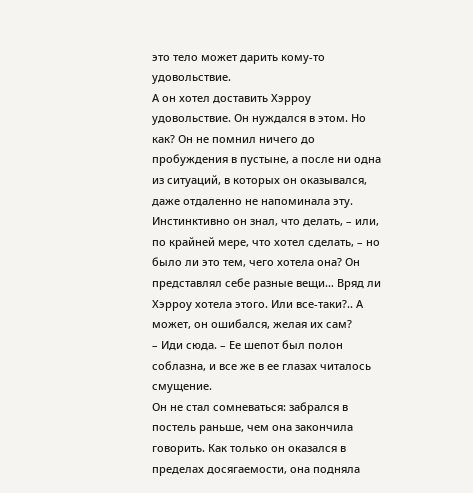это тело может дарить кому-то удовольствие.
А он хотел доставить Хэрроу удовольствие. Он нуждался в этом. Но как? Он не помнил ничего до пробуждения в пустыне, а после ни одна из ситуаций, в которых он оказывался, даже отдаленно не напоминала эту.
Инстинктивно он знал, что делать, – или, по крайней мере, что хотел сделать, – но было ли это тем, чего хотела она? Он представлял себе разные вещи… Вряд ли Хэрроу хотела этого. Или все-таки?.. А может, он ошибался, желая их сам?
– Иди сюда. – Ее шепот был полон соблазна, и все же в ее глазах читалось смущение.
Он не стал сомневаться: забрался в постель раньше, чем она закончила говорить. Как только он оказался в пределах досягаемости, она подняла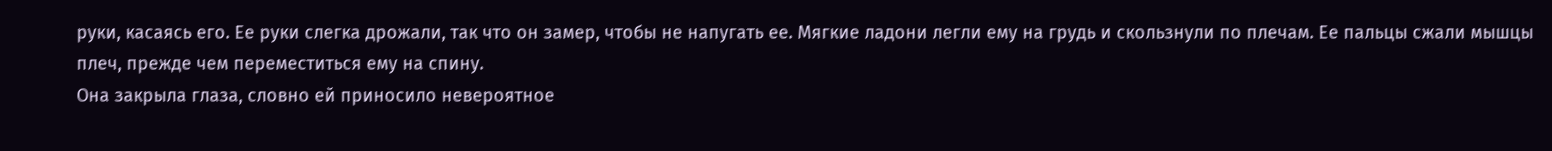руки, касаясь его. Ее руки слегка дрожали, так что он замер, чтобы не напугать ее. Мягкие ладони легли ему на грудь и скользнули по плечам. Ее пальцы сжали мышцы плеч, прежде чем переместиться ему на спину.
Она закрыла глаза, словно ей приносило невероятное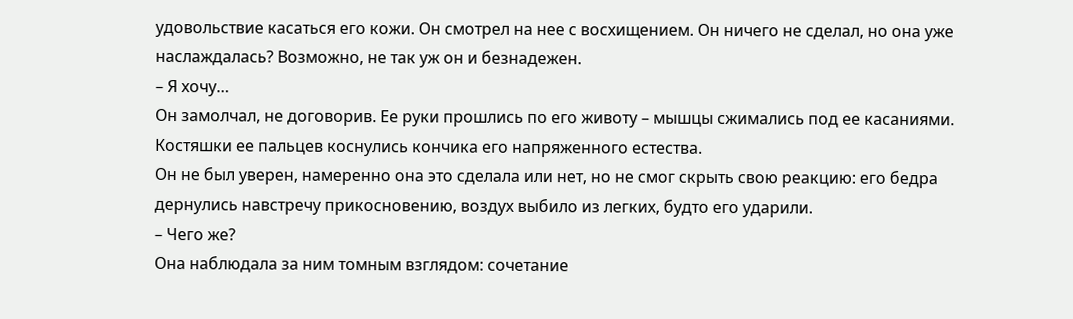удовольствие касаться его кожи. Он смотрел на нее с восхищением. Он ничего не сделал, но она уже наслаждалась? Возможно, не так уж он и безнадежен.
– Я хочу…
Он замолчал, не договорив. Ее руки прошлись по его животу – мышцы сжимались под ее касаниями.
Костяшки ее пальцев коснулись кончика его напряженного естества.
Он не был уверен, намеренно она это сделала или нет, но не смог скрыть свою реакцию: его бедра дернулись навстречу прикосновению, воздух выбило из легких, будто его ударили.
– Чего же?
Она наблюдала за ним томным взглядом: сочетание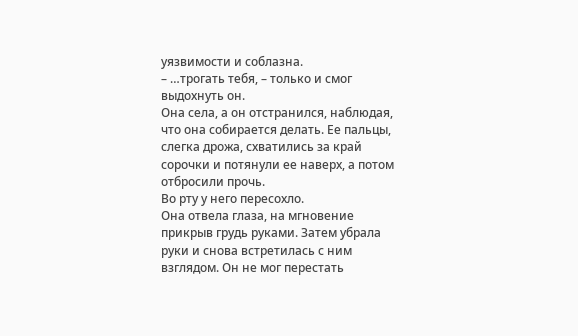уязвимости и соблазна.
– …трогать тебя, – только и смог выдохнуть он.
Она села, а он отстранился, наблюдая, что она собирается делать. Ее пальцы, слегка дрожа, схватились за край сорочки и потянули ее наверх, а потом отбросили прочь.
Во рту у него пересохло.
Она отвела глаза, на мгновение прикрыв грудь руками. Затем убрала руки и снова встретилась с ним взглядом. Он не мог перестать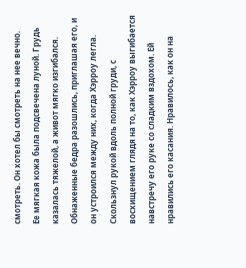смотреть. Он хотел бы смотреть на нее вечно.
Ее мягкая кожа была подсвечена луной. Грудь казалась тяжелой, а живот мягко изгибался. Обнаженные бедра разошлись, приглашая его, и он устроился между них, когда Хэрроу легла. Скользнул рукой вдоль полной груди, с восхищением глядя на то, как Хэрроу выгибается навстречу его руке со сладким вздохом. Ей нравились его касания. Нравилось, как он на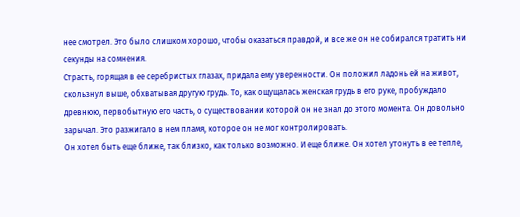нее смотрел. Это было слишком хорошо, чтобы оказаться правдой, и все же он не собирался тратить ни секунды на сомнения.
Страсть, горящая в ее серебристых глазах, придала ему уверенности. Он положил ладонь ей на живот, скользнул выше, обхватывая другую грудь. То, как ощущалась женская грудь в его руке, пробуждало древнюю, первобытную его часть, о существовании которой он не знал до этого момента. Он довольно зарычал. Это разжигало в нем пламя, которое он не мог контролировать.
Он хотел быть еще ближе, так близко, как только возможно. И еще ближе. Он хотел утонуть в ее тепле,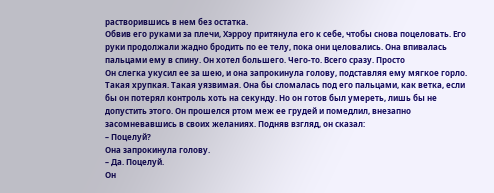растворившись в нем без остатка.
Обвив его руками за плечи, Хэрроу притянула его к себе, чтобы снова поцеловать. Его руки продолжали жадно бродить по ее телу, пока они целовались. Она впивалась пальцами ему в спину. Он хотел большего. Чего-то. Всего сразу. Просто
Он слегка укусил ее за шею, и она запрокинула голову, подставляя ему мягкое горло. Такая хрупкая. Такая уязвимая. Она бы сломалась под его пальцами, как ветка, если бы он потерял контроль хоть на секунду. Но он готов был умереть, лишь бы не допустить этого. Он прошелся ртом меж ее грудей и помедлил, внезапно засомневавшись в своих желаниях. Подняв взгляд, он сказал:
– Поцелуй?
Она запрокинула голову.
– Да. Поцелуй.
Он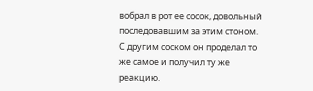вобрал в рот ее сосок, довольный последовавшим за этим стоном. С другим соском он проделал то же самое и получил ту же реакцию.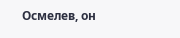Осмелев, он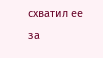схватил ее за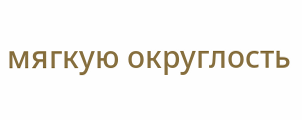мягкую округлость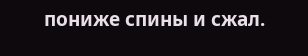пониже спины и сжал.